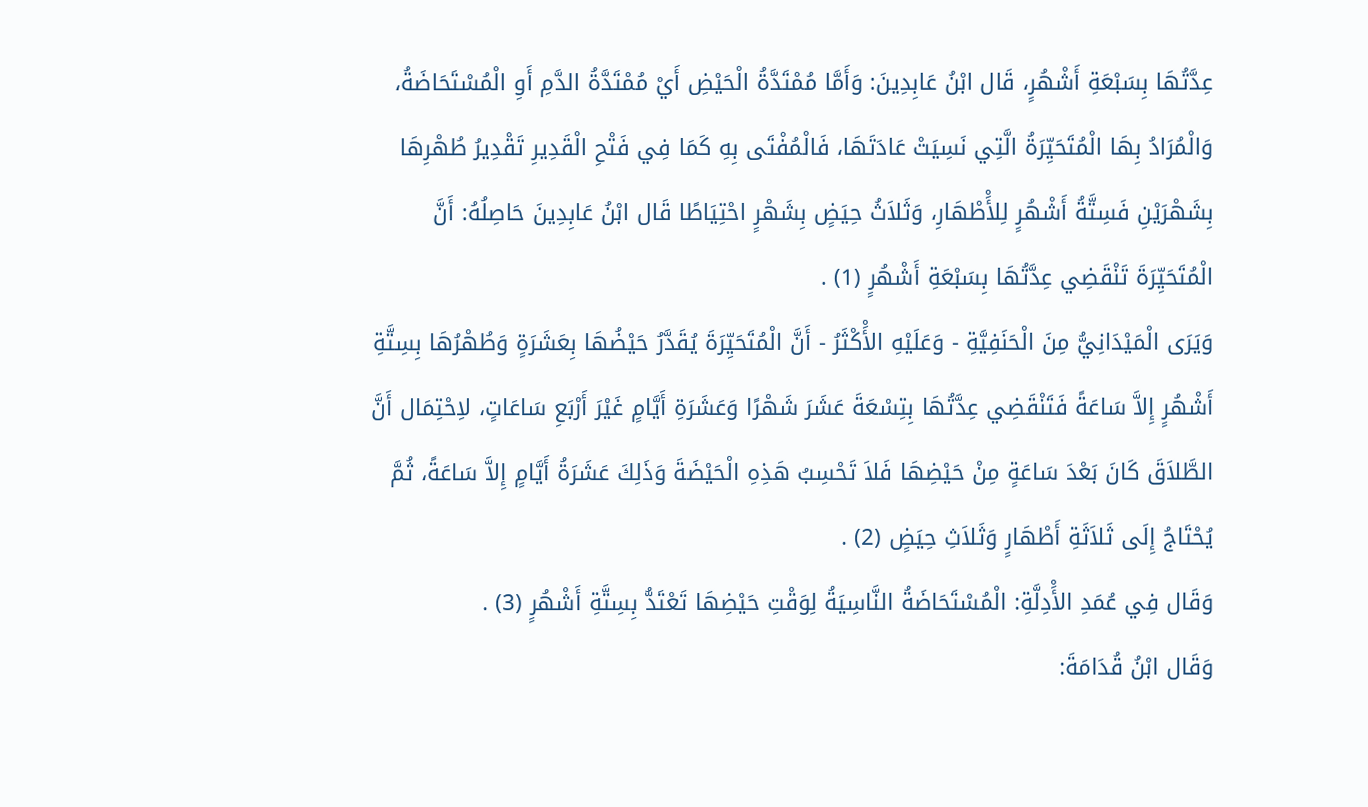عِدَّتُهَا بِسَبْعَةِ أَشْهُرٍ، قَال ابْنُ عَابِدِينَ: وَأَمَّا مُمْتَدَّةُ الْحَيْضِ أَيْ مُمْتَدَّةُ الدَّمِ أَوِ الْمُسْتَحَاضَةُ، وَالْمُرَادُ بِهَا الْمُتَحَيِّرَةُ الَّتِي نَسِيَتْ عَادَتَهَا، فَالْمُفْتَى بِهِ كَمَا فِي فَتْحِ الْقَدِيرِ تَقْدِيرُ طُهْرِهَا بِشَهْرَيْنِ فَسِتَّةُ أَشْهُرٍ لِلأَْطْهَارِ، وَثَلاَثُ حِيَضٍ بِشَهْرٍ احْتِيَاطًا قَال ابْنُ عَابِدِينَ حَاصِلُهُ: أَنَّ الْمُتَحَيِّرَةَ تَنْقَضِي عِدَّتُهَا بِسَبْعَةِ أَشْهُرٍ (1) .
وَيَرَى الْمَيْدَانِيُّ مِنَ الْحَنَفِيَّةِ - وَعَلَيْهِ الأَْكْثَرُ - أَنَّ الْمُتَحَيِّرَةَ يُقَدَّرُ حَيْضُهَا بِعَشَرَةٍ وَطُهْرُهَا بِسِتَّةِ أَشْهُرٍ إِلاَّ سَاعَةً فَتَنْقَضِي عِدَّتُهَا بِتِسْعَةَ عَشَرَ شَهْرًا وَعَشَرَةِ أَيَّامٍ غَيْرَ أَرْبَعِ سَاعَاتٍ، لاِحْتِمَال أَنَّ الطَّلاَقَ كَانَ بَعْدَ سَاعَةٍ مِنْ حَيْضِهَا فَلاَ تَحْسِبُ هَذِهِ الْحَيْضَةَ وَذَلِكَ عَشَرَةُ أَيَّامٍ إِلاَّ سَاعَةً، ثُمَّ يُحْتَاجُ إِلَى ثَلاَثَةِ أَطْهَارٍ وَثَلاَثِ حِيَضٍ (2) .
وَقَال فِي عُمَدِ الأَْدِلَّةِ: الْمُسْتَحَاضَةُ النَّاسِيَةُ لِوَقْتِ حَيْضِهَا تَعْتَدُّ بِسِتَّةِ أَشْهُرٍ (3) .
وَقَال ابْنُ قُدَامَةَ: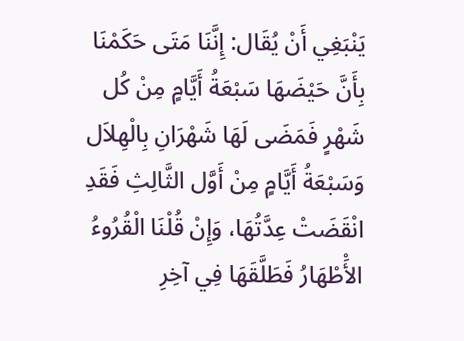يَنْبَغِي أَنْ يُقَال: إِنَّنَا مَتَى حَكَمْنَا بِأَنَّ حَيْضَهَا سَبْعَةُ أَيَّامٍ مِنْ كُل شَهْرٍ فَمَضَى لَهَا شَهْرَانِ بِالْهِلاَل وَسَبْعَةُ أَيَّامٍ مِنْ أَوَّل الثَّالِثِ فَقَدِ انْقَضَتْ عِدَّتُهَا، وَإِنْ قُلْنَا الْقُرُوءُ الأَْطْهَارُ فَطَلَّقَهَا فِي آخِرِ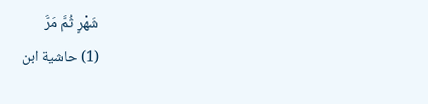شَهْرٍ ثُمَّ مَرَّ
(1) حاشية ابن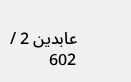عابدين 2 / 602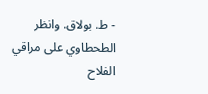- ط. بولاق. وانظر الطحطاوي على مراقي الفلاح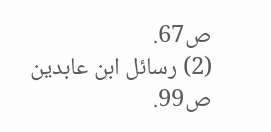ص67.
(2) رسائل ابن عابدين ص99.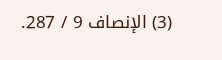(3) الإنصاف 9 / 287.